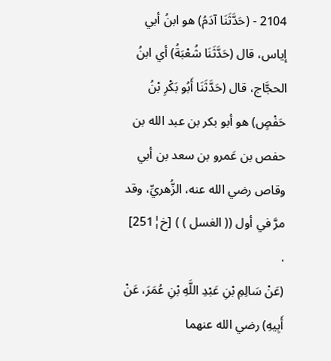2104 - (حَدَّثَنَا آدَمُ) هو ابنُ أبي إياس، قال (حَدَّثَنَا شُعْبَةُ) أي ابنُ الحجَّاج، قال (حَدَّثَنَا أَبُو بَكْرِ بْنُ حَفْصٍ) هو أبو بكر بن عبد الله بن حفص بن عَمرو بن سعد بن أبي وقاص رضي الله عنه، الزُّهريِّ، وقد مرَّ في أول (( الغسل ) ) [خ¦251] .
(عَنْ سَالِمِ بْنِ عَبْدِ اللَّهِ بْنِ عُمَرَ، عَنْ أَبِيهِ) رضي الله عنهما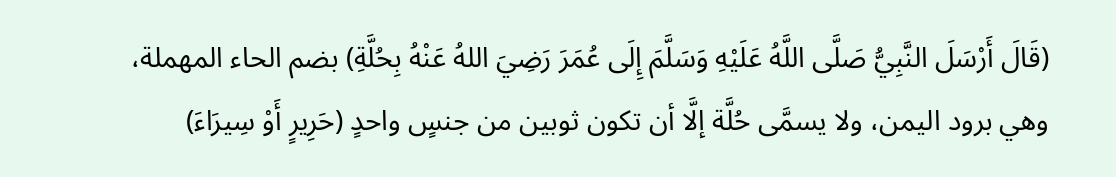(قَالَ أَرْسَلَ النَّبِيُّ صَلَّى اللَّهُ عَلَيْهِ وَسَلَّمَ إِلَى عُمَرَ رَضِيَ اللهُ عَنْهُ بِحُلَّةِ) بضم الحاء المهملة، وهي برود اليمن، ولا يسمَّى حُلَّة إلَّا أن تكون ثوبين من جنسٍ واحدٍ (حَرِيرٍ أَوْ سِيرَاءَ)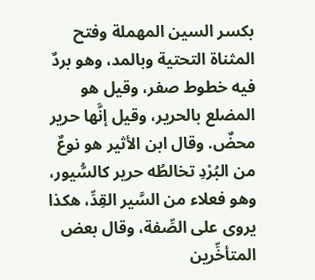بكسر السين المهملة وفتح المثناة التحتية وبالمد، وهو بردٌ فيه خطوط صفر، وقيل هو المضلع بالحرير، وقيل إنَّها حرير محضٌ. وقال ابن الأثير هو نوعٌ من البُرْدِ تخالطُه حرير كالسُّيور، وهو فعلاء من السَّير القِدِّ، هكذا يروى على الصِّفة، وقال بعض المتأخِّرين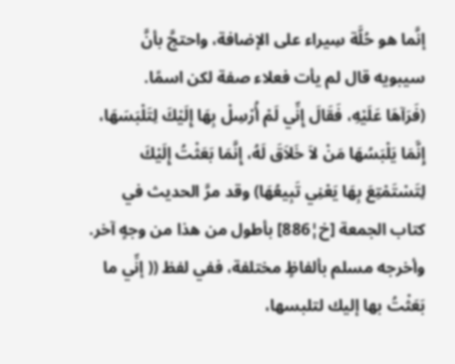إنَّما هو حُلَّة سِيراء على الإضافة، واحتجَّ بأنَّ سيبويه قال لم يأت فعلاء صفة لكن اسمًا.
(فَرَآهَا عَلَيْهِ، فَقَالَ إِنِّي لَمْ أُرْسِلْ بِهَا إِلَيْكَ لِتَلْبَسَهَا، إِنَّمَا يَلْبَسُهَا مَنْ لاَ خَلاَقَ لَهُ، إِنَّمَا بَعَثْتُ إِلَيْكَ لِتَسْتَمْتِعَ بِهَا يَعْنِي تَبِيعُهَا) وقد مرَّ الحديث في كتاب الجمعة [خ¦886] بأطول من هذا من وجهٍ آخر.
وأخرجه مسلم بألفاظٍ مختلفة، ففي لفظ (( إنِّي ما بَعَثْتُ بها إليك لتلبسها،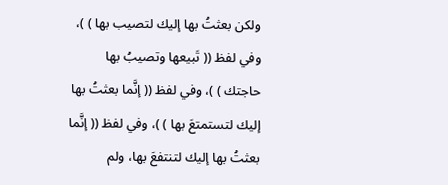ولكن بعثتُ بها إليك لتصيب بها ) )، وفي لفظ (( تَبيعها وتصيبُ بها حاجتك ) )، وفي لفظ (( إنَّما بعثتُ بها إليك لتستمتعَ بها ) )، وفي لفظ (( إنَّما بعثتُ بها إليك لتنتفعَ بها، ولم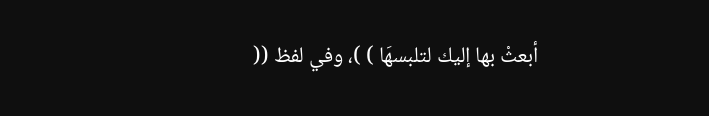أبعثْ بها إليك لتلبسهَا ) )، وفي لفظ ((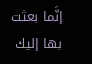إنَّما بعثت بها إليك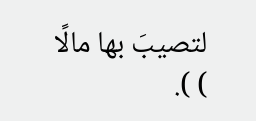لتصيبَ بها مالًا ) ).